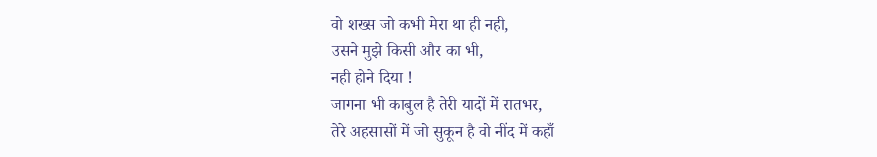वो शख्स जो कभी मेरा था ही नही,
उसने मुझे किसी और का भी,
नही होने दिया !
जागना भी काबुल है तेरी यादों में रातभर,
तेरे अहसासों में जो सुकून है वो नींद में कहाँ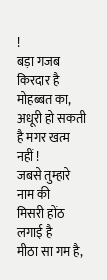!
बड़ा गजब किरदार है मोहब्बत का,
अधूरी हो सकती है मगर खत्म नहीं !
जबसे तुम्हारे नाम की
मिसरी होंठ लगाई है
मीठा सा गम है,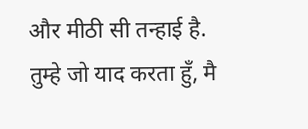और मीठी सी तन्हाई है.
तुम्हे जो याद करता हुँ, मै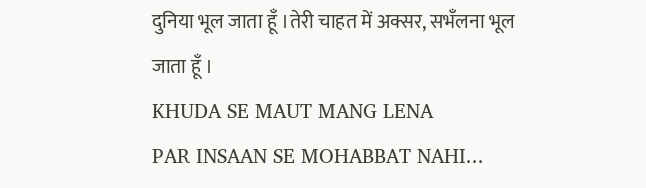दुनिया भूल जाता हूँ ।तेरी चाहत में अक्सर, सभँलना भूल जाता हूँ ।
KHUDA SE MAUT MANG LENA
PAR INSAAN SE MOHABBAT NAHI...